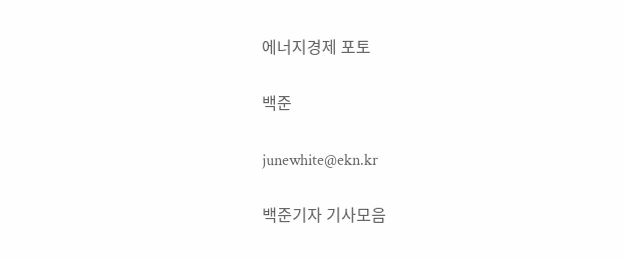에너지경제 포토

백준

junewhite@ekn.kr

백준기자 기사모음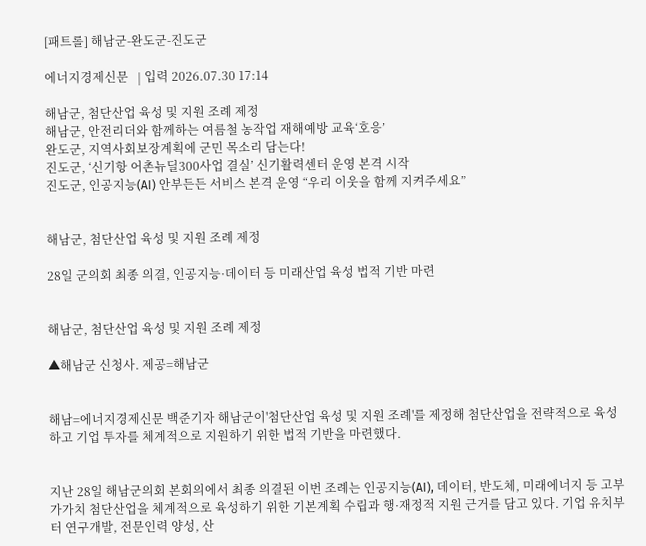[패트롤] 해남군-완도군-진도군

에너지경제신문   | 입력 2026.07.30 17:14

해남군, 첨단산업 육성 및 지원 조례 제정
해남군, 안전리더와 함께하는 여름철 농작업 재해예방 교육‘호응’
완도군, 지역사회보장계획에 군민 목소리 담는다!
진도군, ‘신기항 어촌뉴딜300사업 결실’ 신기활력센터 운영 본격 시작
진도군, 인공지능(AI) 안부든든 서비스 본격 운영 “우리 이웃을 함께 지켜주세요”


해남군, 첨단산업 육성 및 지원 조례 제정

28일 군의회 최종 의결, 인공지능·데이터 등 미래산업 육성 법적 기반 마련


해남군, 첨단산업 육성 및 지원 조례 제정

▲해남군 신청사. 제공=해남군


해남=에너지경제신문 백준기자 해남군이'첨단산업 육성 및 지원 조례'를 제정해 첨단산업을 전략적으로 육성하고 기업 투자를 체계적으로 지원하기 위한 법적 기반을 마련했다.


지난 28일 해남군의회 본회의에서 최종 의결된 이번 조례는 인공지능(AI), 데이터, 반도체, 미래에너지 등 고부가가치 첨단산업을 체계적으로 육성하기 위한 기본계획 수립과 행·재정적 지원 근거를 담고 있다. 기업 유치부터 연구개발, 전문인력 양성, 산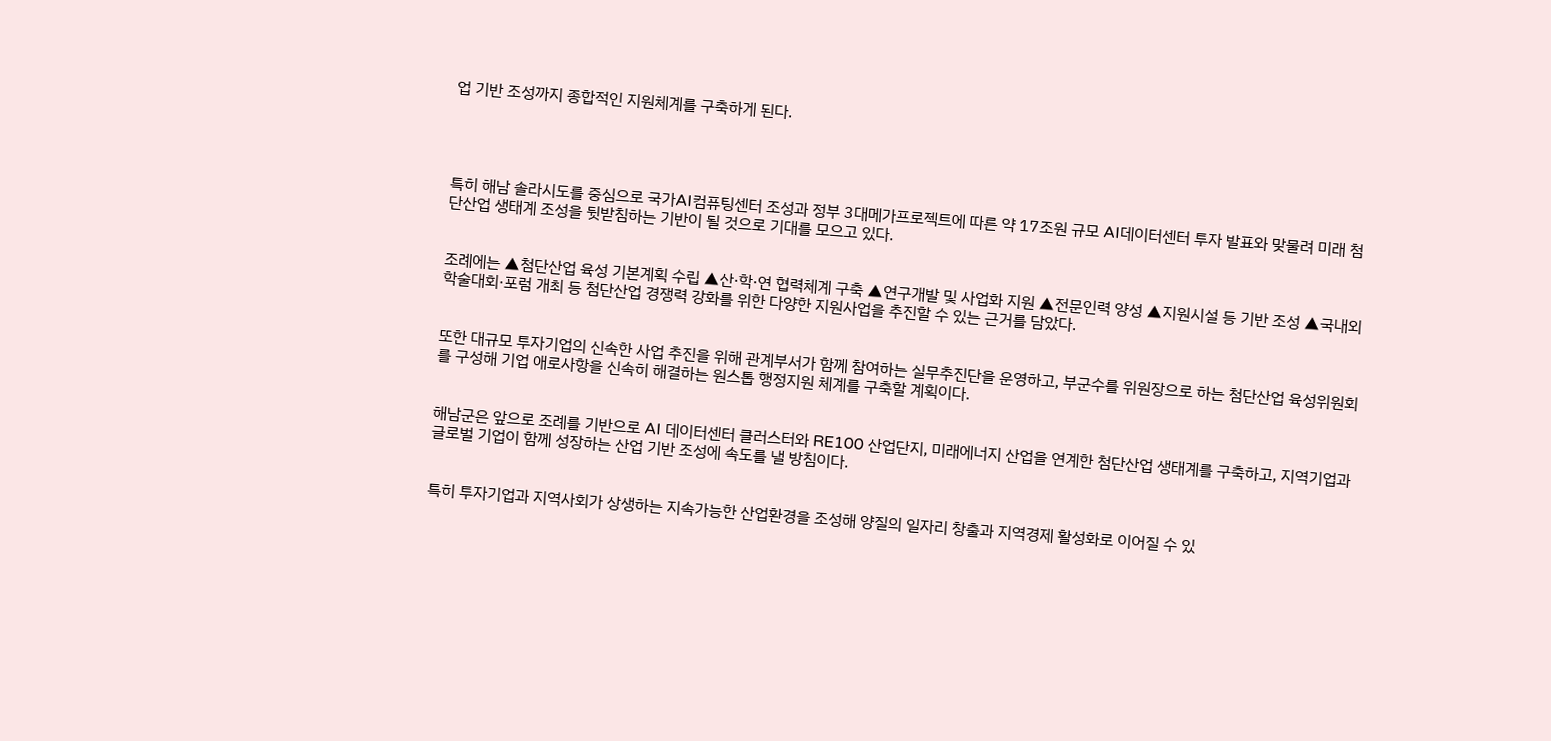업 기반 조성까지 종합적인 지원체계를 구축하게 된다.




특히 해남 솔라시도를 중심으로 국가AI컴퓨팅센터 조성과 정부 3대메가프로젝트에 따른 약 17조원 규모 AI데이터센터 투자 발표와 맞물려 미래 첨단산업 생태계 조성을 뒷받침하는 기반이 될 것으로 기대를 모으고 있다.


조례에는 ▲첨단산업 육성 기본계획 수립 ▲산·학·연 협력체계 구축 ▲연구개발 및 사업화 지원 ▲전문인력 양성 ▲지원시설 등 기반 조성 ▲국내외 학술대회·포럼 개최 등 첨단산업 경쟁력 강화를 위한 다양한 지원사업을 추진할 수 있는 근거를 담았다.


또한 대규모 투자기업의 신속한 사업 추진을 위해 관계부서가 함께 참여하는 실무추진단을 운영하고, 부군수를 위원장으로 하는 첨단산업 육성위원회를 구성해 기업 애로사항을 신속히 해결하는 원스톱 행정지원 체계를 구축할 계획이다.


해남군은 앞으로 조례를 기반으로 AI 데이터센터 클러스터와 RE100 산업단지, 미래에너지 산업을 연계한 첨단산업 생태계를 구축하고, 지역기업과 글로벌 기업이 함께 성장하는 산업 기반 조성에 속도를 낼 방침이다.


특히 투자기업과 지역사회가 상생하는 지속가능한 산업환경을 조성해 양질의 일자리 창출과 지역경제 활성화로 이어질 수 있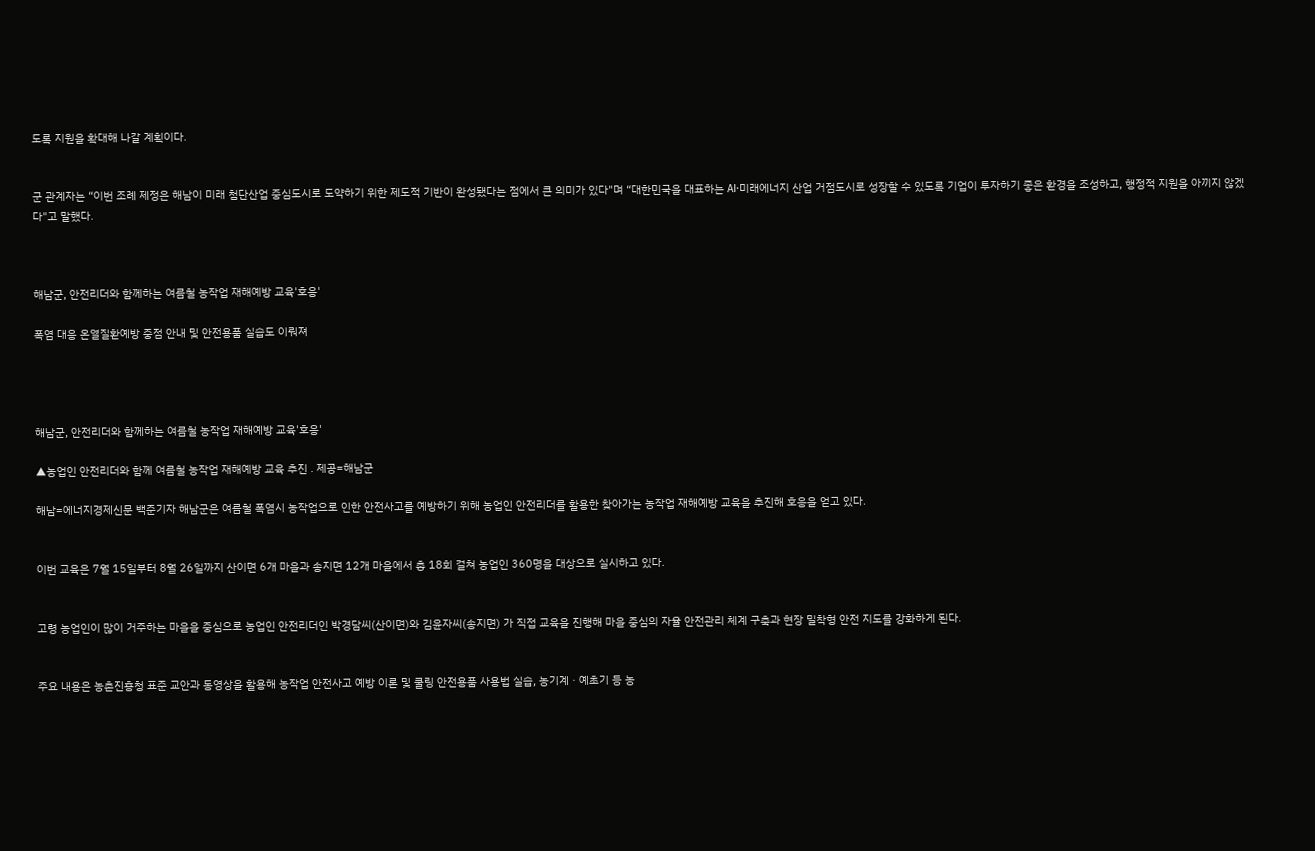도록 지원을 확대해 나갈 계획이다.


군 관계자는 “이번 조례 제정은 해남이 미래 첨단산업 중심도시로 도약하기 위한 제도적 기반이 완성됐다는 점에서 큰 의미가 있다"며 “대한민국을 대표하는 AI·미래에너지 산업 거점도시로 성장할 수 있도록 기업이 투자하기 좋은 환경을 조성하고, 행정적 지원을 아끼지 않겠다"고 말했다.



해남군, 안전리더와 함께하는 여름철 농작업 재해예방 교육'호응'

폭염 대응 온열질환예방 중점 안내 및 안전용품 실습도 이뤄져




해남군, 안전리더와 함께하는 여름철 농작업 재해예방 교육'호응'

▲농업인 안전리더와 함께 여름철 농작업 재해예방 교육 추진 . 제공=해남군

해남=에너지경제신문 백준기자 해남군은 여름철 폭염시 농작업으로 인한 안전사고를 예방하기 위해 농업인 안전리더를 활용한 찾아가는 농작업 재해예방 교육을 추진해 호응을 얻고 있다.


이번 교육은 7월 15일부터 8월 26일까지 산이면 6개 마을과 송지면 12개 마을에서 총 18회 걸쳐 농업인 360명을 대상으로 실시하고 있다.


고령 농업인이 많이 거주하는 마을을 중심으로 농업인 안전리더인 박경담씨(산이면)와 김윤자씨(송지면) 가 직접 교육을 진행해 마을 중심의 자율 안전관리 체계 구축과 현장 밀착형 안전 지도를 강화하게 된다.


주요 내용은 농촌진흥청 표준 교안과 동영상을 활용해 농작업 안전사고 예방 이론 및 쿨링 안전용품 사용법 실습, 농기계ㆍ예초기 등 농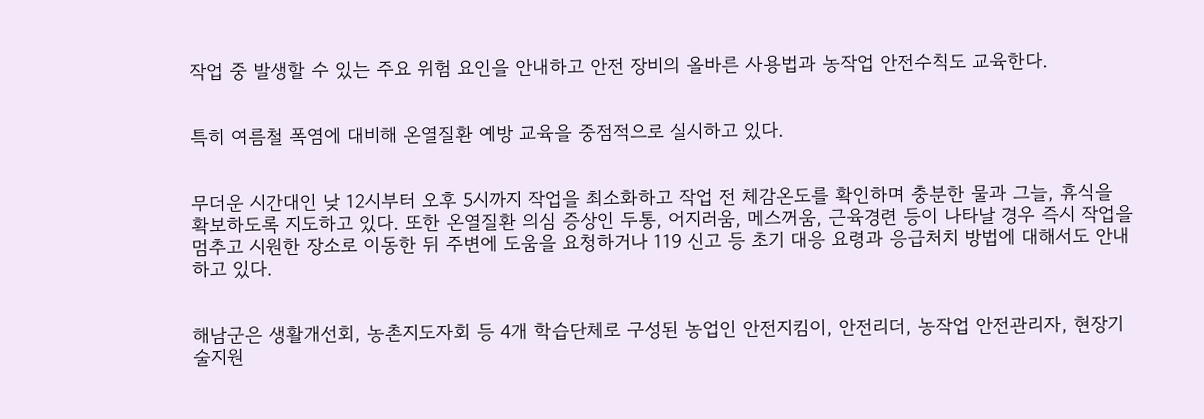작업 중 발생할 수 있는 주요 위험 요인을 안내하고 안전 장비의 올바른 사용법과 농작업 안전수칙도 교육한다.


특히 여름철 폭염에 대비해 온열질환 예방 교육을 중점적으로 실시하고 있다.


무더운 시간대인 낮 12시부터 오후 5시까지 작업을 최소화하고 작업 전 체감온도를 확인하며 충분한 물과 그늘, 휴식을 확보하도록 지도하고 있다. 또한 온열질환 의심 증상인 두통, 어지러움, 메스꺼움, 근육경련 등이 나타날 경우 즉시 작업을 멈추고 시원한 장소로 이동한 뒤 주변에 도움을 요청하거나 119 신고 등 초기 대응 요령과 응급처치 방법에 대해서도 안내하고 있다.


해남군은 생활개선회, 농촌지도자회 등 4개 학습단체로 구성된 농업인 안전지킴이, 안전리더, 농작업 안전관리자, 현장기술지원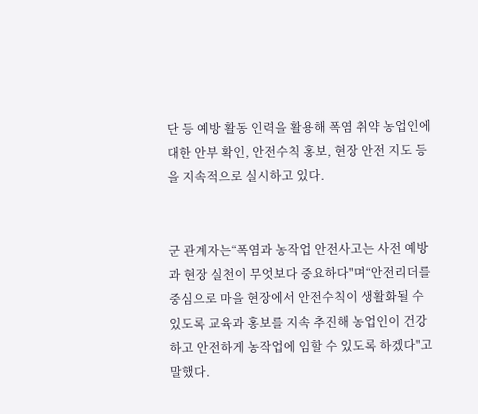단 등 예방 활동 인력을 활용해 폭염 취약 농업인에 대한 안부 확인, 안전수칙 홍보, 현장 안전 지도 등을 지속적으로 실시하고 있다.


군 관계자는“폭염과 농작업 안전사고는 사전 예방과 현장 실천이 무엇보다 중요하다"며“안전리더를 중심으로 마을 현장에서 안전수칙이 생활화될 수 있도록 교육과 홍보를 지속 추진해 농업인이 건강하고 안전하게 농작업에 임할 수 있도록 하겠다"고 말했다.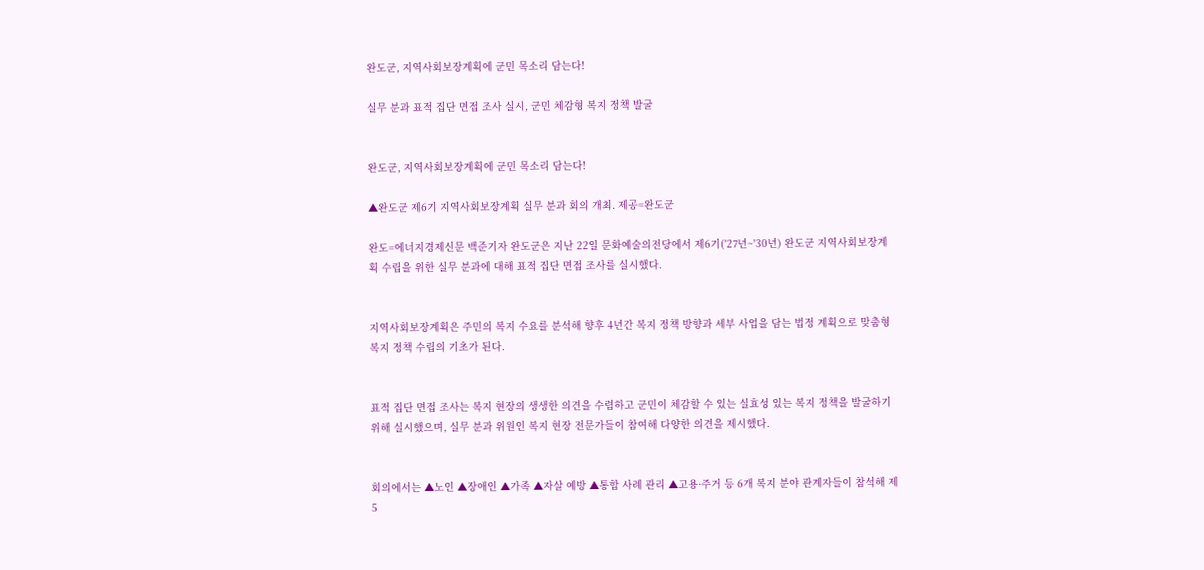완도군, 지역사회보장계획에 군민 목소리 담는다!

실무 분과 표적 집단 면접 조사 실시, 군민 체감형 복지 정책 발굴


완도군, 지역사회보장계획에 군민 목소리 담는다!

▲완도군 제6기 지역사회보장계획 실무 분과 회의 개최. 제공=완도군

완도=에너지경제신문 백준기자 완도군은 지난 22일 문화예술의전당에서 제6기('27년~'30년) 완도군 지역사회보장계획 수립을 위한 실무 분과에 대해 표적 집단 면접 조사를 실시했다.


지역사회보장계획은 주민의 복지 수요를 분석해 향후 4년간 복지 정책 방향과 세부 사업을 담는 법정 계획으로 맞춤형 복지 정책 수립의 기초가 된다.


표적 집단 면접 조사는 복지 현장의 생생한 의견을 수렴하고 군민이 체감할 수 있는 실효성 있는 복지 정책을 발굴하기 위해 실시했으며, 실무 분과 위원인 복지 현장 전문가들이 참여해 다양한 의견을 제시했다.


회의에서는 ▲노인 ▲장애인 ▲가족 ▲자살 예방 ▲통합 사례 관리 ▲고용·주거 등 6개 복지 분야 관계자들이 참석해 제5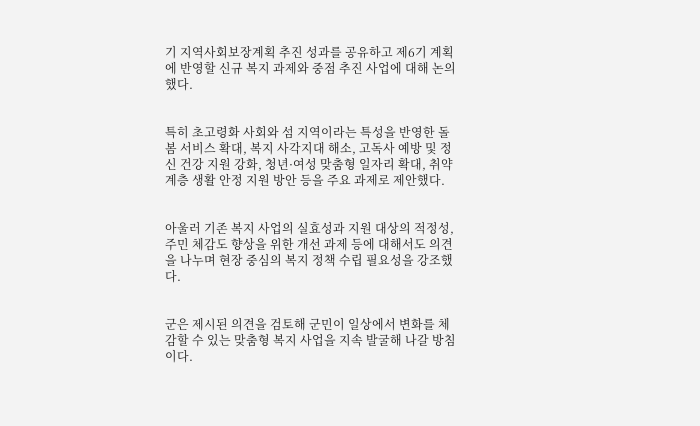기 지역사회보장계획 추진 성과를 공유하고 제6기 계획에 반영할 신규 복지 과제와 중점 추진 사업에 대해 논의했다.


특히 초고령화 사회와 섬 지역이라는 특성을 반영한 돌봄 서비스 확대, 복지 사각지대 해소, 고독사 예방 및 정신 건강 지원 강화, 청년·여성 맞춤형 일자리 확대, 취약 계층 생활 안정 지원 방안 등을 주요 과제로 제안했다.


아울러 기존 복지 사업의 실효성과 지원 대상의 적정성, 주민 체감도 향상을 위한 개선 과제 등에 대해서도 의견을 나누며 현장 중심의 복지 정책 수립 필요성을 강조했다.


군은 제시된 의견을 검토해 군민이 일상에서 변화를 체감할 수 있는 맞춤형 복지 사업을 지속 발굴해 나갈 방침이다.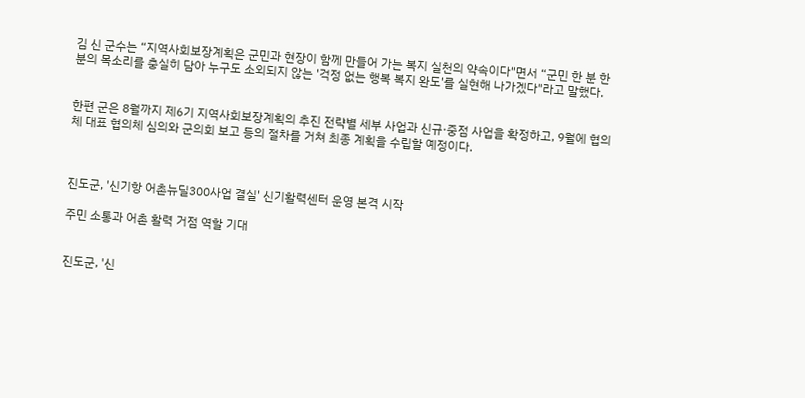김 신 군수는 “지역사회보장계획은 군민과 현장이 함께 만들어 가는 복지 실천의 약속이다"면서 “군민 한 분 한 분의 목소리를 충실히 담아 누구도 소외되지 않는 '걱정 없는 행복 복지 완도'를 실현해 나가겠다"라고 말했다.


한편 군은 8월까지 제6기 지역사회보장계획의 추진 전략별 세부 사업과 신규·중점 사업을 확정하고, 9월에 협의체 대표 협의체 심의와 군의회 보고 등의 절차를 거쳐 최종 계획을 수립할 예정이다.



진도군, '신기항 어촌뉴딜300사업 결실' 신기활력센터 운영 본격 시작

주민 소통과 어촌 활력 거점 역할 기대


진도군, '신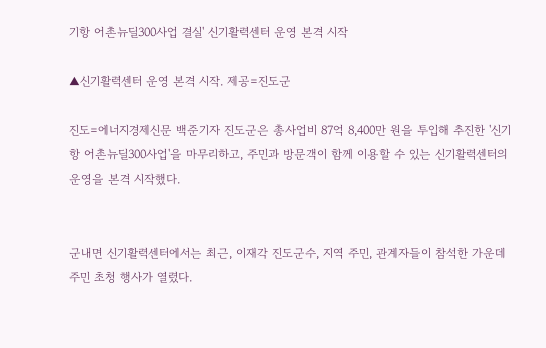기항 어촌뉴딜300사업 결실' 신기활력센터 운영 본격 시작

▲신기활력센터 운영 본격 시작. 제공=진도군

진도=에너지경제신문 백준기자 진도군은 총사업비 87억 8,400만 원을 투입해 추진한 '신기항 어촌뉴딜300사업'을 마무리하고, 주민과 방문객이 함께 이용할 수 있는 신기활력센터의 운영을 본격 시작했다.


군내면 신기활력센터에서는 최근, 이재각 진도군수, 지역 주민, 관계자들이 참석한 가운데 주민 초청 행사가 열렸다.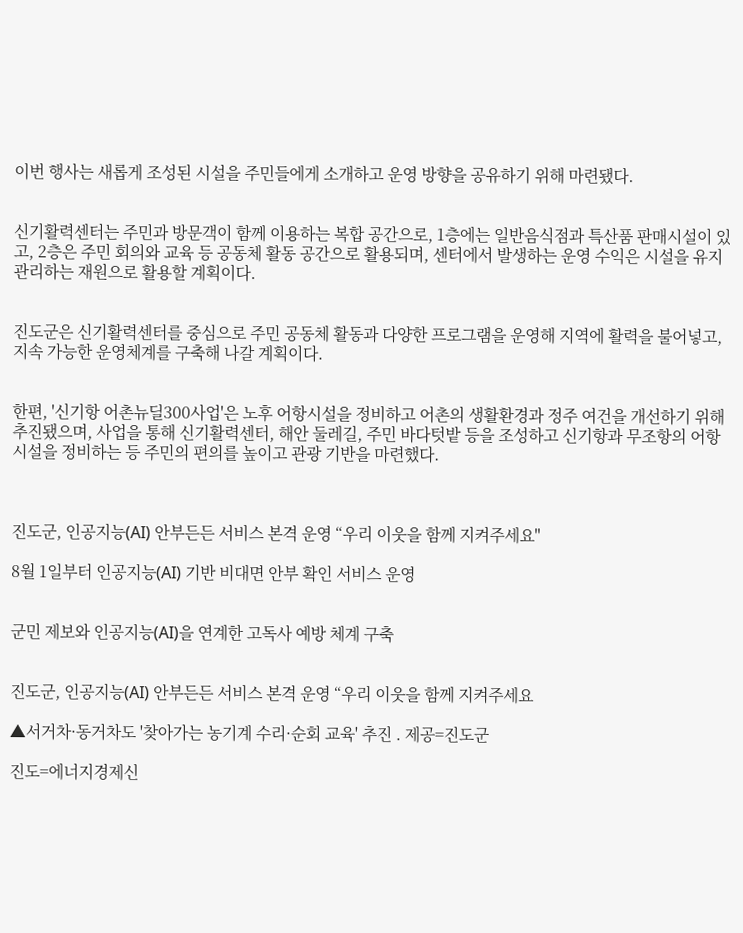이번 행사는 새롭게 조성된 시설을 주민들에게 소개하고 운영 방향을 공유하기 위해 마련됐다.


신기활력센터는 주민과 방문객이 함께 이용하는 복합 공간으로, 1층에는 일반음식점과 특산품 판매시설이 있고, 2층은 주민 회의와 교육 등 공동체 활동 공간으로 활용되며, 센터에서 발생하는 운영 수익은 시설을 유지관리하는 재원으로 활용할 계획이다.


진도군은 신기활력센터를 중심으로 주민 공동체 활동과 다양한 프로그램을 운영해 지역에 활력을 불어넣고, 지속 가능한 운영체계를 구축해 나갈 계획이다.


한편, '신기항 어촌뉴딜300사업'은 노후 어항시설을 정비하고 어촌의 생활환경과 정주 여건을 개선하기 위해 추진됐으며, 사업을 통해 신기활력센터, 해안 둘레길, 주민 바다텃밭 등을 조성하고 신기항과 무조항의 어항시설을 정비하는 등 주민의 편의를 높이고 관광 기반을 마련했다.



진도군, 인공지능(AI) 안부든든 서비스 본격 운영 “우리 이웃을 함께 지켜주세요"

8월 1일부터 인공지능(AI) 기반 비대면 안부 확인 서비스 운영


군민 제보와 인공지능(AI)을 연계한 고독사 예방 체계 구축


진도군, 인공지능(AI) 안부든든 서비스 본격 운영 “우리 이웃을 함께 지켜주세요

▲서거차·동거차도 '찾아가는 농기계 수리·순회 교육' 추진 . 제공=진도군

진도=에너지경제신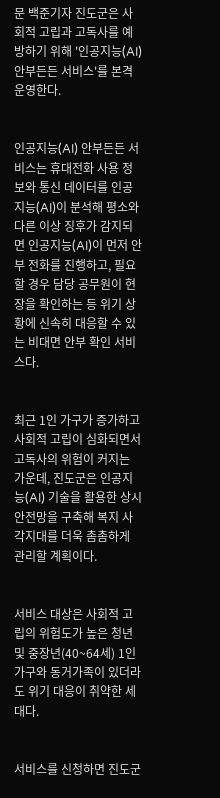문 백준기자 진도군은 사회적 고립과 고독사를 예방하기 위해 '인공지능(AI) 안부든든 서비스'를 본격 운영한다.


인공지능(AI) 안부든든 서비스는 휴대전화 사용 정보와 통신 데이터를 인공지능(AI)이 분석해 평소와 다른 이상 징후가 감지되면 인공지능(AI)이 먼저 안부 전화를 진행하고, 필요할 경우 담당 공무원이 현장을 확인하는 등 위기 상황에 신속히 대응할 수 있는 비대면 안부 확인 서비스다.


최근 1인 가구가 증가하고 사회적 고립이 심화되면서 고독사의 위험이 커지는 가운데, 진도군은 인공지능(AI) 기술을 활용한 상시 안전망을 구축해 복지 사각지대를 더욱 촘촘하게 관리할 계획이다.


서비스 대상은 사회적 고립의 위험도가 높은 청년 및 중장년(40~64세) 1인 가구와 동거가족이 있더라도 위기 대응이 취약한 세대다.


서비스를 신청하면 진도군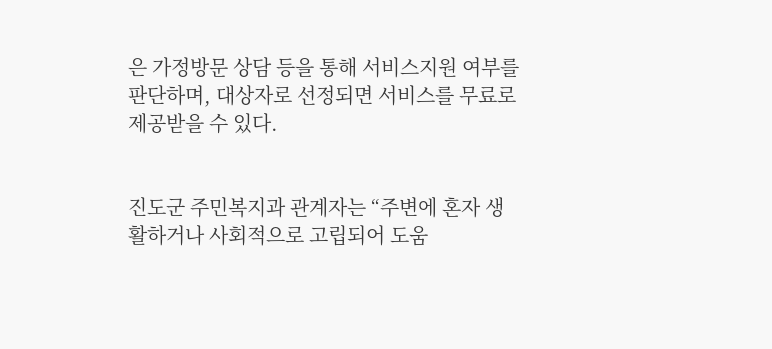은 가정방문 상담 등을 통해 서비스지원 여부를 판단하며, 대상자로 선정되면 서비스를 무료로 제공받을 수 있다.


진도군 주민복지과 관계자는 “주변에 혼자 생활하거나 사회적으로 고립되어 도움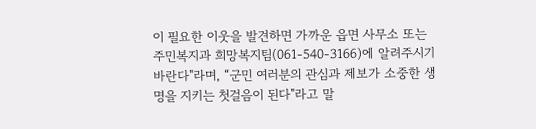이 필요한 이웃을 발견하면 가까운 읍면 사무소 또는 주민복지과 희망복지팀(061-540-3166)에 알려주시기 바란다"라며, “군민 여러분의 관심과 제보가 소중한 생명을 지키는 첫걸음이 된다"라고 말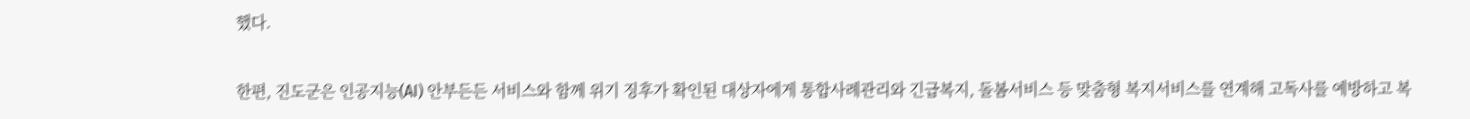했다.


한편, 진도군은 인공지능(AI) 안부든든 서비스와 함께 위기 징후가 확인된 대상자에게 통합사례관리와 긴급복지, 돌봄서비스 등 맞춤형 복지서비스를 연계해 고독사를 예방하고 복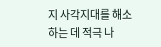지 사각지대를 해소하는 데 적극 나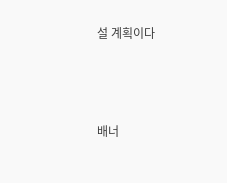설 계획이다



배너